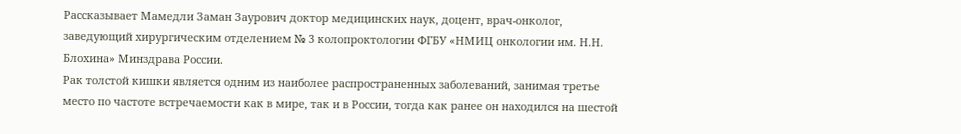Рассказывает Мамедли Заман Заурович доктор медицинских наук, доцент, врач-онколог, заведующий хирургическим отделением № 3 колопроктологии ФГБУ «НМИЦ онкологии им. Н.Н. Блохина» Минздрава России.
Рак толстой кишки является одним из наиболее распространенных заболеваний, занимая третье место по частоте встречаемости как в мире, так и в России, тогда как ранее он находился на шестой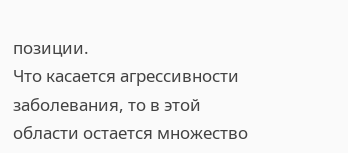позиции.
Что касается агрессивности заболевания, то в этой области остается множество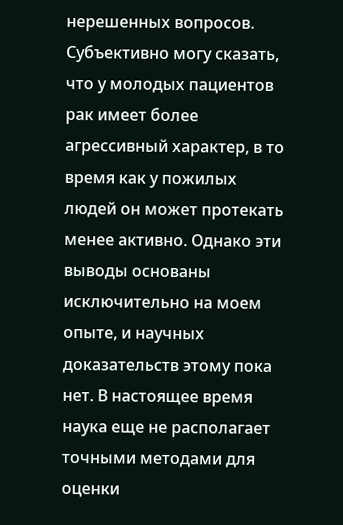нерешенных вопросов. Субъективно могу сказать, что у молодых пациентов рак имеет более агрессивный характер, в то время как у пожилых людей он может протекать менее активно. Однако эти выводы основаны исключительно на моем опыте, и научных доказательств этому пока нет. В настоящее время наука еще не располагает точными методами для оценки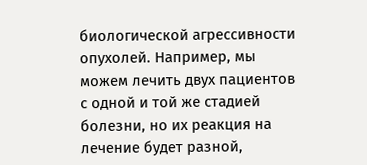биологической агрессивности опухолей. Например, мы можем лечить двух пациентов с одной и той же стадией болезни, но их реакция на лечение будет разной,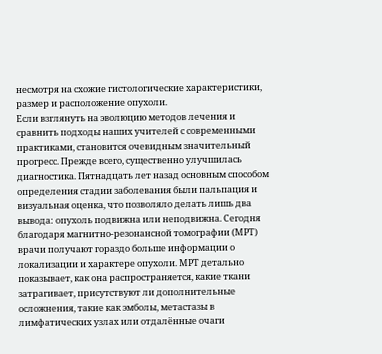несмотря на схожие гистологические характеристики, размер и расположение опухоли.
Если взглянуть на эволюцию методов лечения и сравнить подходы наших учителей с современными практиками, становится очевидным значительный прогресс. Прежде всего, существенно улучшилась диагностика. Пятнадцать лет назад основным способом определения стадии заболевания были пальпация и визуальная оценка, что позволяло делать лишь два вывода: опухоль подвижна или неподвижна. Сегодня благодаря магнитно-резонансной томографии (МРТ) врачи получают гораздо больше информации о локализации и характере опухоли. МРТ детально показывает, как она распространяется, какие ткани затрагивает, присутствуют ли дополнительные осложнения, такие как эмболы, метастазы в лимфатических узлах или отдалённые очаги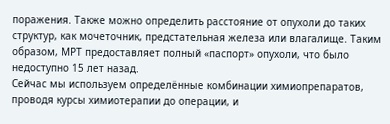поражения. Также можно определить расстояние от опухоли до таких структур, как мочеточник, предстательная железа или влагалище. Таким образом, МРТ предоставляет полный «паспорт» опухоли, что было недоступно 15 лет назад.
Сейчас мы используем определённые комбинации химиопрепаратов, проводя курсы химиотерапии до операции, и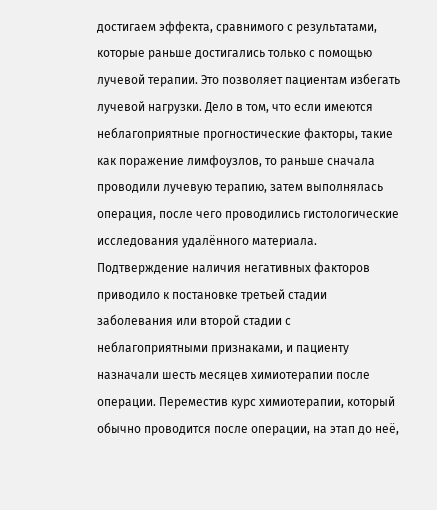достигаем эффекта, сравнимого с результатами, которые раньше достигались только с помощью лучевой терапии. Это позволяет пациентам избегать лучевой нагрузки. Дело в том, что если имеются неблагоприятные прогностические факторы, такие как поражение лимфоузлов, то раньше сначала проводили лучевую терапию, затем выполнялась операция, после чего проводились гистологические исследования удалённого материала. Подтверждение наличия негативных факторов приводило к постановке третьей стадии заболевания или второй стадии с неблагоприятными признаками, и пациенту назначали шесть месяцев химиотерапии после операции. Переместив курс химиотерапии, который обычно проводится после операции, на этап до неё,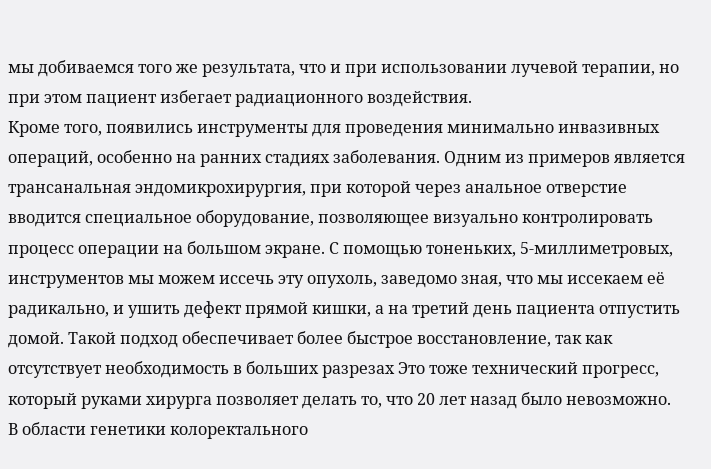мы добиваемся того же результата, что и при использовании лучевой терапии, но при этом пациент избегает радиационного воздействия.
Кроме того, появились инструменты для проведения минимально инвазивных операций, особенно на ранних стадиях заболевания. Одним из примеров является трансанальная эндомикрохирургия, при которой через анальное отверстие вводится специальное оборудование, позволяющее визуально контролировать процесс операции на большом экране. С помощью тоненьких, 5-миллиметровых, инструментов мы можем иссечь эту опухоль, заведомо зная, что мы иссекаем её радикально, и ушить дефект прямой кишки, а на третий день пациента отпустить домой. Такой подход обеспечивает более быстрое восстановление, так как отсутствует необходимость в больших разрезах Это тоже технический прогресс, который руками хирурга позволяет делать то, что 20 лет назад было невозможно.
В области генетики колоректального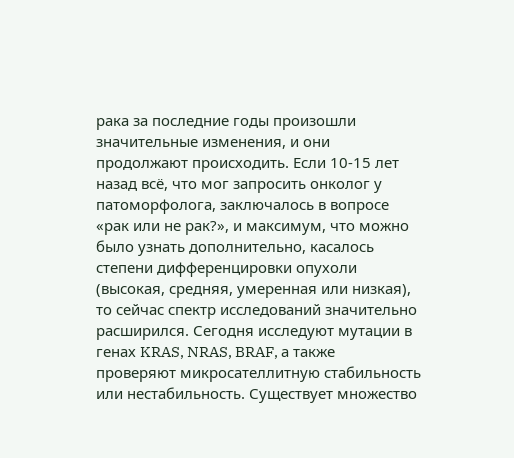рака за последние годы произошли значительные изменения, и они продолжают происходить. Если 10-15 лет назад всё, что мог запросить онколог у патоморфолога, заключалось в вопросе «рак или не рак?», и максимум, что можно было узнать дополнительно, касалось степени дифференцировки опухоли (высокая, средняя, умеренная или низкая), то сейчас спектр исследований значительно расширился. Сегодня исследуют мутации в генах KRAS, NRAS, BRAF, а также проверяют микросателлитную стабильность или нестабильность. Существует множество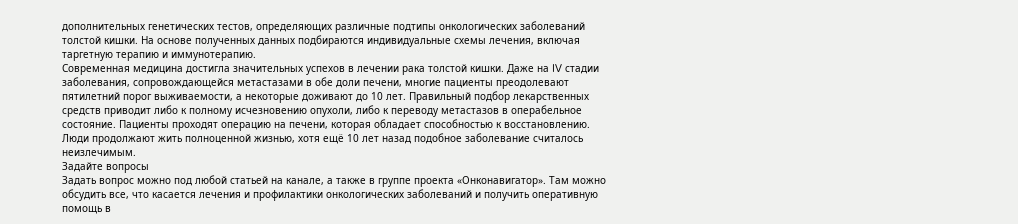дополнительных генетических тестов, определяющих различные подтипы онкологических заболеваний толстой кишки. На основе полученных данных подбираются индивидуальные схемы лечения, включая таргетную терапию и иммунотерапию.
Современная медицина достигла значительных успехов в лечении рака толстой кишки. Даже на IV стадии заболевания, сопровождающейся метастазами в обе доли печени, многие пациенты преодолевают пятилетний порог выживаемости, а некоторые доживают до 10 лет. Правильный подбор лекарственных средств приводит либо к полному исчезновению опухоли, либо к переводу метастазов в операбельное состояние. Пациенты проходят операцию на печени, которая обладает способностью к восстановлению. Люди продолжают жить полноценной жизнью, хотя ещё 10 лет назад подобное заболевание считалось неизлечимым.
Задайте вопросы
Задать вопрос можно под любой статьей на канале, а также в группе проекта «Онконавигатор». Там можно обсудить все, что касается лечения и профилактики онкологических заболеваний и получить оперативную помощь в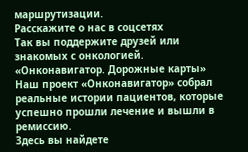маршрутизации.
Расскажите о нас в соцсетях
Так вы поддержите друзей или знакомых с онкологией.
«Онконавигатор. Дорожные карты»
Наш проект «Онконавигатор» собрал реальные истории пациентов, которые успешно прошли лечение и вышли в ремиссию.
Здесь вы найдете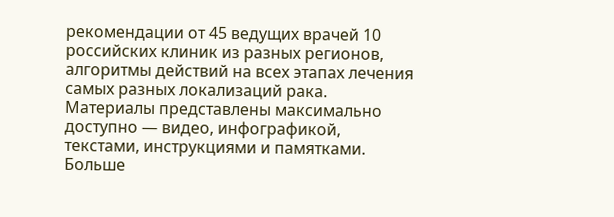рекомендации от 45 ведущих врачей 10 российских клиник из разных регионов, алгоритмы действий на всех этапах лечения самых разных локализаций рака. Материалы представлены максимально доступно — видео, инфографикой, текстами, инструкциями и памятками.
Больше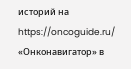историй на https://oncoguide.ru/
«Онконавигатор» в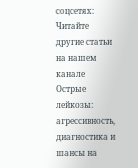соцсетях:
Читайте другие статьи на нашем канале
Острые лейкозы: агрессивность, диагностика и шансы на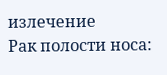излечение
Рак полости носа: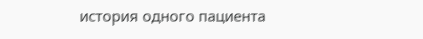история одного пациента